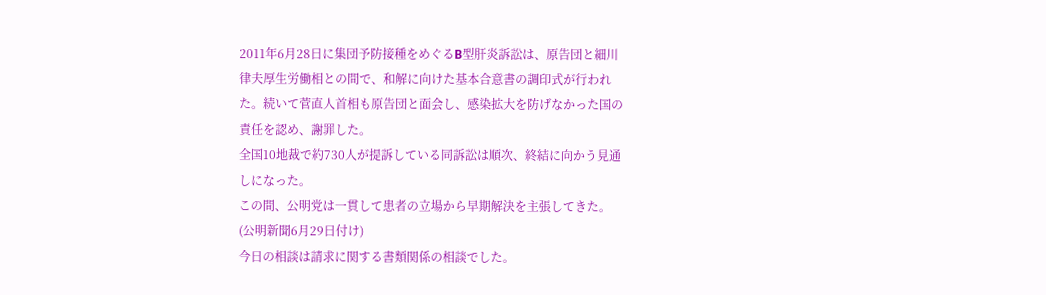2011年6月28日に集団予防接種をめぐるB型肝炎訴訟は、原告団と細川
律夫厚生労働相との間で、和解に向けた基本合意書の調印式が行われ
た。続いて菅直人首相も原告団と面会し、感染拡大を防げなかった国の
責任を認め、謝罪した。
全国10地裁で約730人が提訴している同訴訟は順次、終結に向かう見通
しになった。
この間、公明党は一貫して患者の立場から早期解決を主張してきた。
(公明新聞6月29日付け)
今日の相談は請求に関する書類関係の相談でした。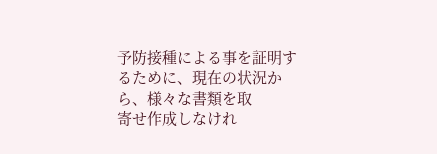予防接種による事を証明するために、現在の状況から、様々な書類を取
寄せ作成しなけれ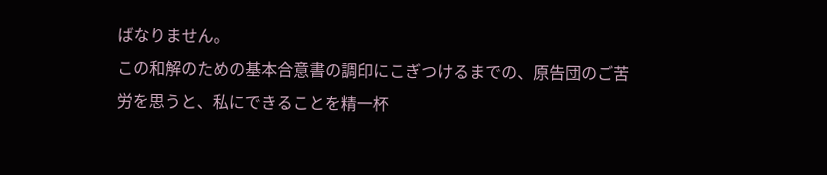ばなりません。
この和解のための基本合意書の調印にこぎつけるまでの、原告団のご苦
労を思うと、私にできることを精一杯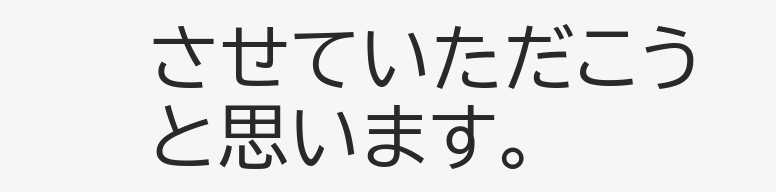させていただこうと思います。